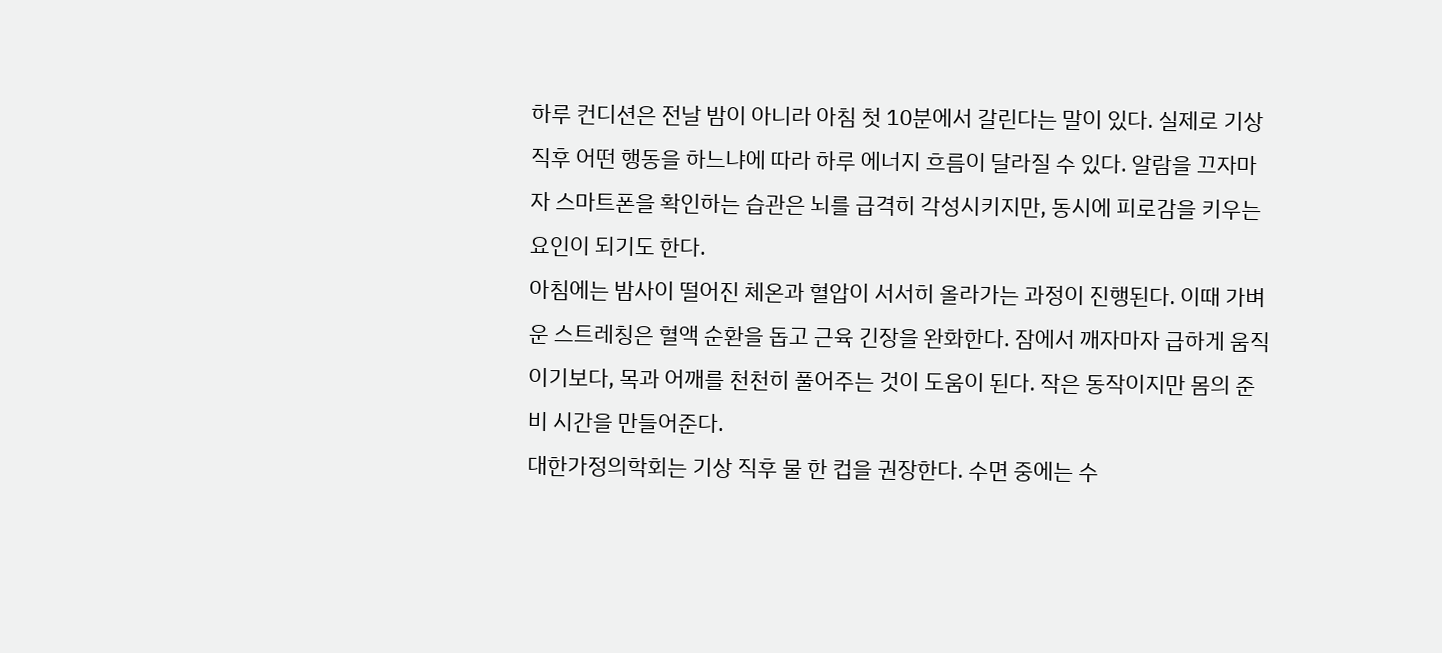하루 컨디션은 전날 밤이 아니라 아침 첫 10분에서 갈린다는 말이 있다. 실제로 기상 직후 어떤 행동을 하느냐에 따라 하루 에너지 흐름이 달라질 수 있다. 알람을 끄자마자 스마트폰을 확인하는 습관은 뇌를 급격히 각성시키지만, 동시에 피로감을 키우는 요인이 되기도 한다.
아침에는 밤사이 떨어진 체온과 혈압이 서서히 올라가는 과정이 진행된다. 이때 가벼운 스트레칭은 혈액 순환을 돕고 근육 긴장을 완화한다. 잠에서 깨자마자 급하게 움직이기보다, 목과 어깨를 천천히 풀어주는 것이 도움이 된다. 작은 동작이지만 몸의 준비 시간을 만들어준다.
대한가정의학회는 기상 직후 물 한 컵을 권장한다. 수면 중에는 수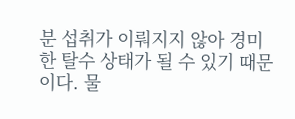분 섭취가 이뤄지지 않아 경미한 탈수 상태가 될 수 있기 때문이다. 물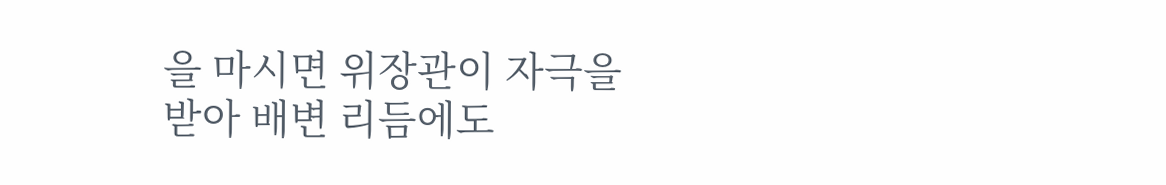을 마시면 위장관이 자극을 받아 배변 리듬에도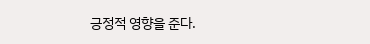긍정적 영향을 준다.